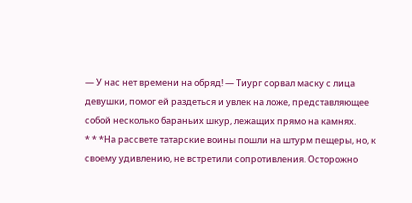— У нас нет времени на обряд! — Тиург сорвал маску с лица девушки, помог ей раздеться и увлек на ложе, представляющее собой несколько бараньих шкур, лежащих прямо на камнях.
* * *На рассвете татарские воины пошли на штурм пещеры, но, к своему удивлению, не встретили сопротивления. Осторожно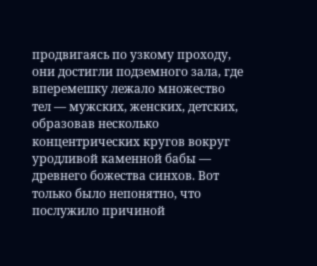продвигаясь по узкому проходу, они достигли подземного зала, где вперемешку лежало множество тел — мужских, женских, детских, образовав несколько концентрических кругов вокруг уродливой каменной бабы — древнего божества синхов. Вот только было непонятно, что послужило причиной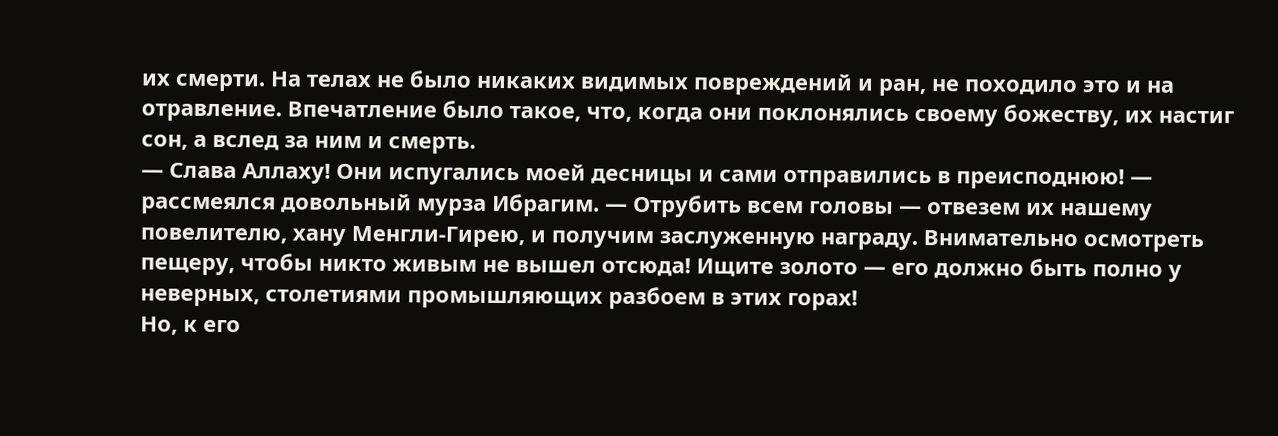их смерти. На телах не было никаких видимых повреждений и ран, не походило это и на отравление. Впечатление было такое, что, когда они поклонялись своему божеству, их настиг сон, а вслед за ним и смерть.
— Слава Аллаху! Они испугались моей десницы и сами отправились в преисподнюю! — рассмеялся довольный мурза Ибрагим. — Отрубить всем головы — отвезем их нашему повелителю, хану Менгли-Гирею, и получим заслуженную награду. Внимательно осмотреть пещеру, чтобы никто живым не вышел отсюда! Ищите золото — его должно быть полно у неверных, столетиями промышляющих разбоем в этих горах!
Но, к его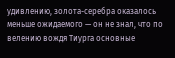удивлению, золота-серебра оказалось меньше ожидаемого — он не знал, что по велению вождя Тиурга основные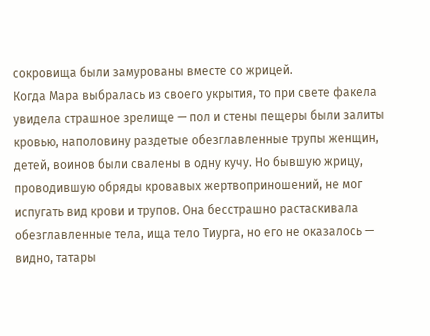сокровища были замурованы вместе со жрицей.
Когда Мара выбралась из своего укрытия, то при свете факела увидела страшное зрелище — пол и стены пещеры были залиты кровью, наполовину раздетые обезглавленные трупы женщин, детей, воинов были свалены в одну кучу. Но бывшую жрицу, проводившую обряды кровавых жертвоприношений, не мог испугать вид крови и трупов. Она бесстрашно растаскивала обезглавленные тела, ища тело Тиурга, но его не оказалось — видно, татары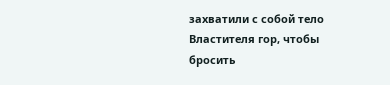захватили с собой тело Властителя гор, чтобы бросить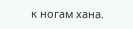к ногам хана.